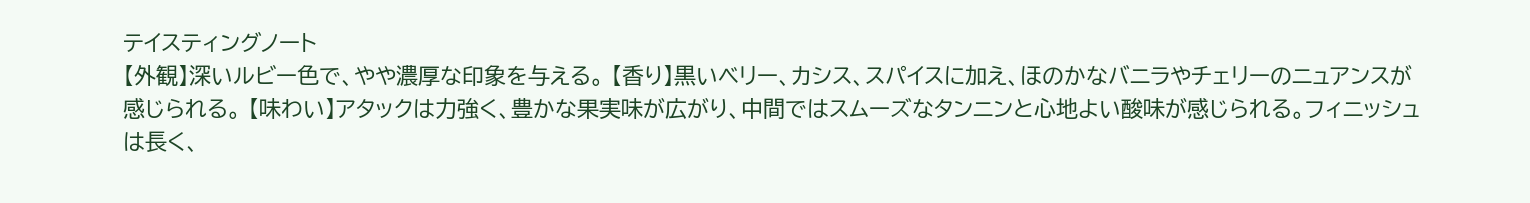テイスティングノート
【外観】深いルビー色で、やや濃厚な印象を与える。 【香り】黒いベリー、カシス、スパイスに加え、ほのかなバニラやチェリーのニュアンスが感じられる。 【味わい】アタックは力強く、豊かな果実味が広がり、中間ではスムーズなタンニンと心地よい酸味が感じられる。フィニッシュは長く、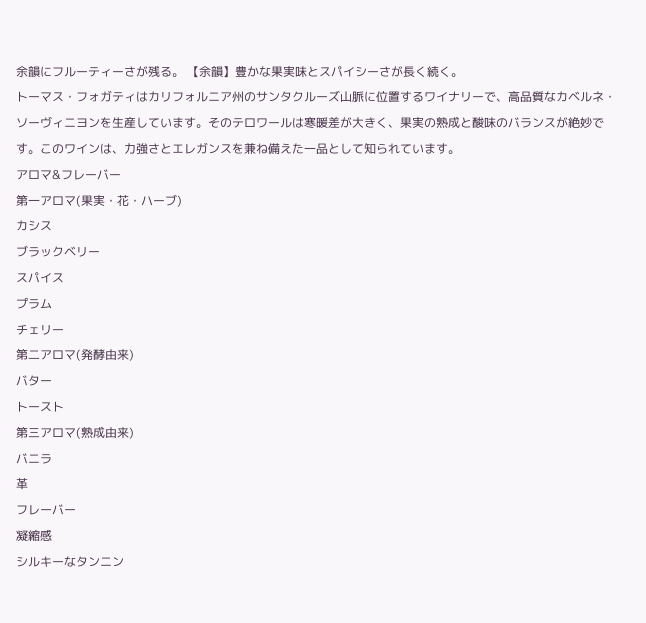余韻にフルーティーさが残る。 【余韻】豊かな果実味とスパイシーさが長く続く。
トーマス・フォガティはカリフォルニア州のサンタクルーズ山脈に位置するワイナリーで、高品質なカベルネ・ソーヴィニヨンを生産しています。そのテロワールは寒暖差が大きく、果実の熟成と酸味のバランスが絶妙です。このワインは、力強さとエレガンスを兼ね備えた一品として知られています。
アロマ&フレーバー
第一アロマ(果実・花・ハーブ)
カシス
ブラックベリー
スパイス
プラム
チェリー
第二アロマ(発酵由来)
バター
トースト
第三アロマ(熟成由来)
バニラ
革
フレーバー
凝縮感
シルキーなタンニン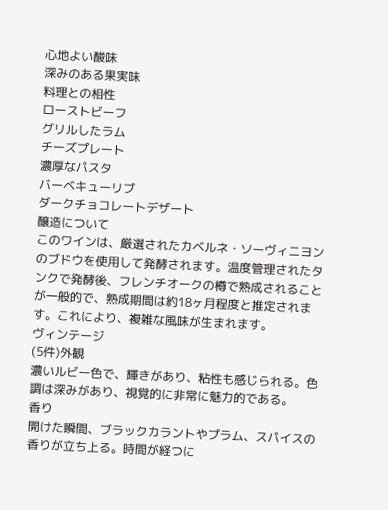心地よい酸味
深みのある果実味
料理との相性
ローストビーフ
グリルしたラム
チーズプレート
濃厚なパスタ
バーベキューリブ
ダークチョコレートデザート
醸造について
このワインは、厳選されたカベルネ・ソーヴィニヨンのブドウを使用して発酵されます。温度管理されたタンクで発酵後、フレンチオークの樽で熟成されることが一般的で、熟成期間は約18ヶ月程度と推定されます。これにより、複雑な風味が生まれます。
ヴィンテージ
(5件)外観
濃いルビー色で、輝きがあり、粘性も感じられる。色調は深みがあり、視覚的に非常に魅力的である。
香り
開けた瞬間、ブラックカラントやプラム、スパイスの香りが立ち上る。時間が経つに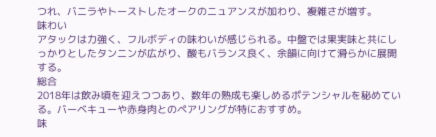つれ、バニラやトーストしたオークのニュアンスが加わり、複雑さが増す。
味わい
アタックは力強く、フルボディの味わいが感じられる。中盤では果実味と共にしっかりとしたタンニンが広がり、酸もバランス良く、余韻に向けて滑らかに展開する。
総合
2018年は飲み頃を迎えつつあり、数年の熟成も楽しめるポテンシャルを秘めている。バーベキューや赤身肉とのペアリングが特におすすめ。
味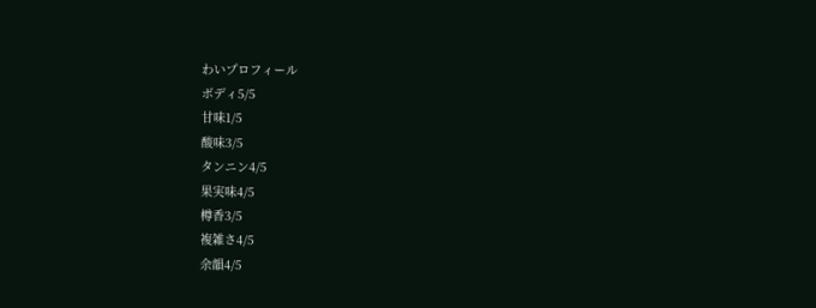わいプロフィール
ボディ5/5
甘味1/5
酸味3/5
タンニン4/5
果実味4/5
樽香3/5
複雑さ4/5
余韻4/5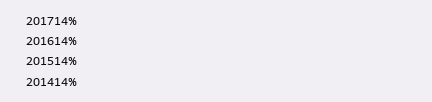201714%
201614%
201514%
201414%